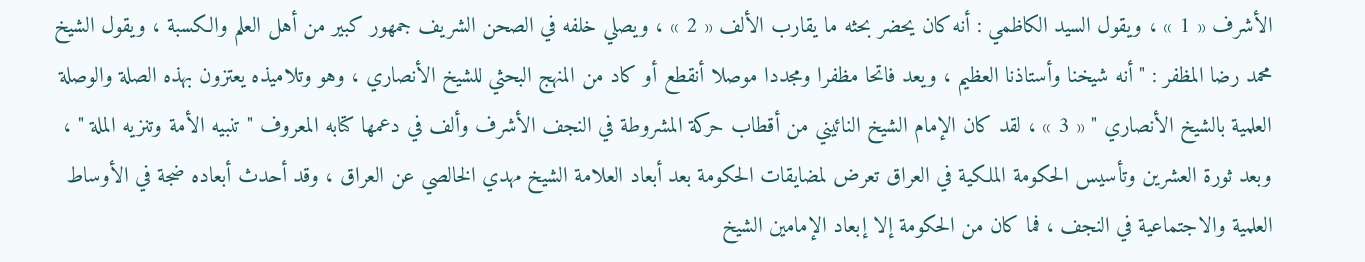الأشرف « 1 » ، ويقول السيد الكاظمي : أنه كان يحضر بحثه ما يقارب الألف « 2 » ، ويصلي خلفه في الصحن الشريف جمهور كبير من أهل العلم والكسبة ، ويقول الشيخ محمد رضا المظفر : " أنه شيخنا وأستاذنا العظيم ، ويعد فاتحا مظفرا ومجددا موصلا أنقطع أو كاد من المنهج البحثي للشيخ الأنصاري ، وهو وتلاميذه يعتزون بهذه الصلة والوصلة العلمية بالشيخ الأنصاري " « 3 » ، لقد كان الإمام الشيخ النائيني من أقطاب حركة المشروطة في النجف الأشرف وألف في دعمها كتابه المعروف " تنبيه الأمة وتنزيه الملة " ، وبعد ثورة العشرين وتأسيس الحكومة الملكية في العراق تعرض لمضايقات الحكومة بعد أبعاد العلامة الشيخ مهدي الخالصي عن العراق ، وقد أحدث أبعاده ضجة في الأوساط العلمية والاجتماعية في النجف ، فما كان من الحكومة إلا إبعاد الإمامين الشيخ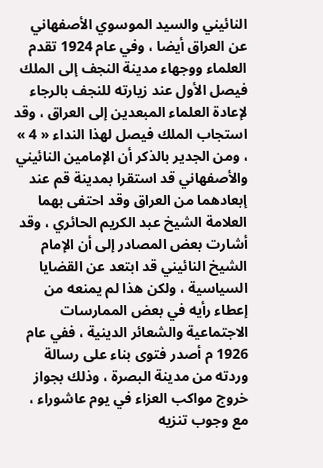النائيني والسيد الموسوي الأصفهاني عن العراق أيضا ، وفي عام 1924 تقدم العلماء ووجهاء مدينة النجف إلى الملك فيصل الأول عند زيارته للنجف بالرجاء لإعادة العلماء المبعدين إلى العراق ، وقد استجاب الملك فيصل لهذا النداء « 4 » ، ومن الجدير بالذكر أن الإمامين النائيني والأصفهاني قد استقرا بمدينة قم عند إبعادهما من العراق وقد احتفى بهما العلامة الشيخ عبد الكريم الحائري ، وقد أشارت بعض المصادر إلى أن الإمام الشيخ النائيني قد ابتعد عن القضايا السياسية ، ولكن هذا لم يمنعه من إعطاء رأيه في بعض الممارسات الاجتماعية والشعائر الدينية ، ففي عام 1926 م أصدر فتوى بناء على رسالة وردته من مدينة البصرة ، وذلك بجواز خروج مواكب العزاء في يوم عاشوراء ، مع وجوب تنزيه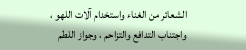الشعائر من الغناء واستخدام آلات اللهو ، واجتناب التدافع والتزاحم ، وجواز اللطم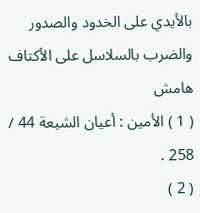بالأيدي على الخدود والصدور والضرب بالسلاسل على الأكتاف
هامش
( 1 ) الأمين : أعيان الشيعة 44 / 258 .
( 2 )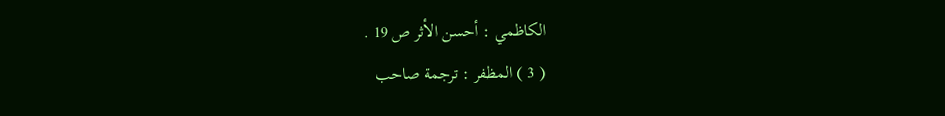الكاظمي : أحسن الأثر ص 19 .
( 3 ) المظفر : ترجمة صاحب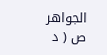الجواهر ص ( د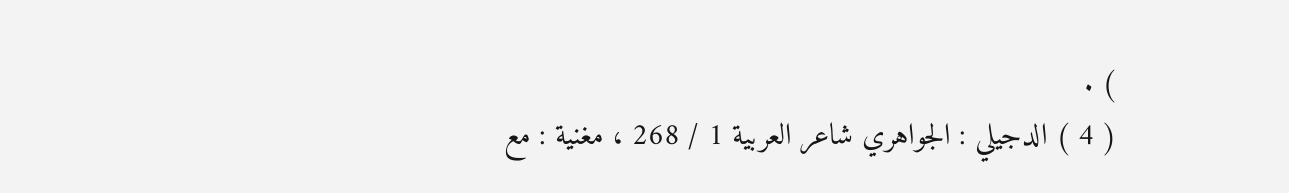) .
( 4 ) الدجيلي : الجواهري شاعر العربية 1 / 268 ، مغنية : مع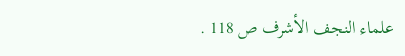علماء النجف الأشرف ص 118 .